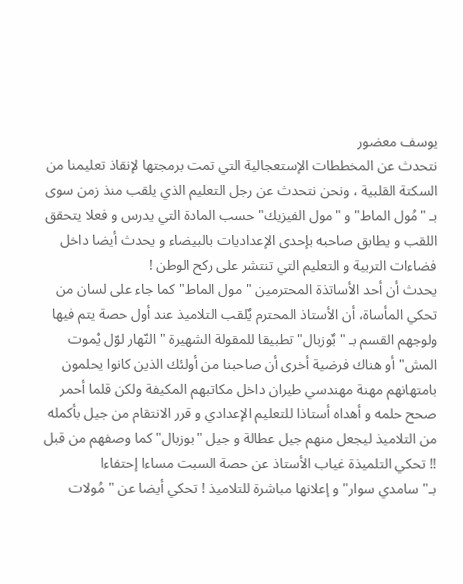يوسف معضور
نتحدث عن المخططات الإستعجالية التي تمت برمجتها لإنقاذ تعليمنا من السكتة القلبية ، ونحن نتحدث عن رجل التعليم الذي يلقب منذ زمن سوى بـ "مُول الماط" و "مول الفيزيك" حسب المادة التي يدرس و فعلا يتحقق اللقب و يطابق صاحبه بإحدى الإعداديات بالبيضاء و يحدث أيضا داخل فضاءات التربية و التعليم التي تنتشر على ركح الوطن !
يحدث أن أحد الأساتذة المحترمين " مول الماط" كما جاء على لسان من تحكي المأساة، أن الأستاذ المحترم يٌلقب التلاميذ عند أول حصة يتم فيها ولوجهم القسم بـ " بٌوزبال" تطبيقا للمقولة الشهيرة " النّهار لوّل يْموت المش" أو هناك فرضية أخرى أن صاحبنا من أولئك الذين كانوا يحلمون بامتهانهم مهنة مهندسي طيران داخل مكاتبهم المكيفة ولكن قلما أحمر صحح حلمه و أهداه أستاذا للتعليم الإعدادي و قرر الانتقام من جيل بأكمله من التلاميذ ليجعل منهم جيل عطالة و جيل "بوزبال" كما وصفهم من قبل !! تحكي التلميذة غياب الأستاذ عن حصة السبت مساءا إحتفاءا بـ"سامدي سوار" و إعلانها مباشرة للتلاميذ ! تحكي أيضا عن " مُولات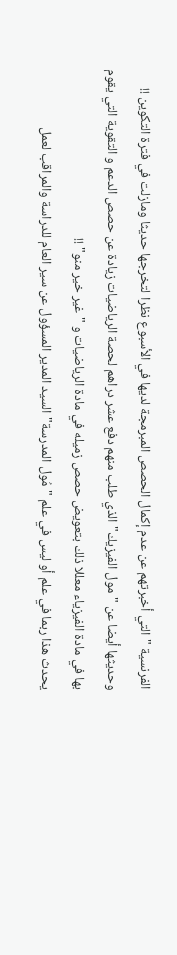الفرنسية " التي أخبرتهم عن عدم إكمال الحصص المبرمجة لديها في الأسبوع نظرا لتخرجها حديثا ومازلت في فترة التكوين !! وحديثها أيضا عن " مول الفيزيك" الذي طلب منهم دفع عشر دراهم لحصة الرياضيات زيادة عن حصص الدعم و التقوية التي يقوم بها في مادة الفيزياء معللا ذلك بتعويض حصص زميله في مادة الرياضيات و " غير خير منو" !!
يحدث هذا ربما في علم أو ليس في علم " مُول المدرسة" السيد المدير المسؤول عن سير العام للدراسة والمراقب لعمل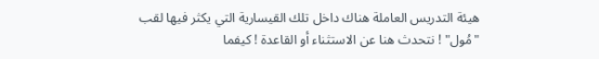هيئة التدريس العاملة هناك داخل تلك القيسارية التي يكثر فيها لقب "مُول" ! نتحدث هنا عن الاستثناء أو القاعدة ! كيفما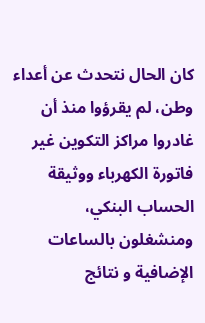كان الحال نتحدث عن أعداء وطن، لم يقرؤوا منذ أن غادروا مراكز التكوين غير فاتورة الكهرباء ووثيقة الحساب البنكي، ومنشغلون بالساعات الإضافية و نتائج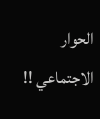الحوار الاجتماعي !!